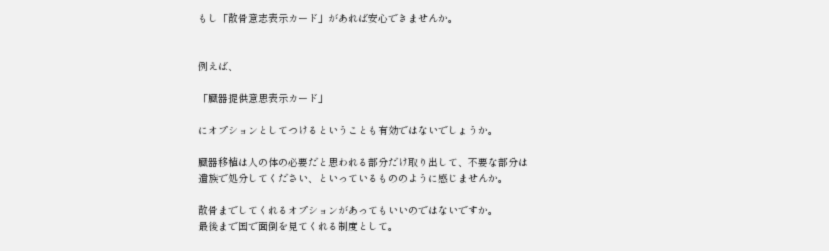もし「散骨意志表示カード」があれば安心できませんか。


例えば、

「臓器提供意思表示カード」

にオプションとしてつけるということも有効ではないでしょうか。

臓器移植は人の体の必要だと思われる部分だけ取り出して、不要な部分は
遺族で処分してください、といっているもののように感じませんか。

散骨までしてくれるオプションがあってもいいのではないですか。
最後まで国で面倒を見てくれる制度として。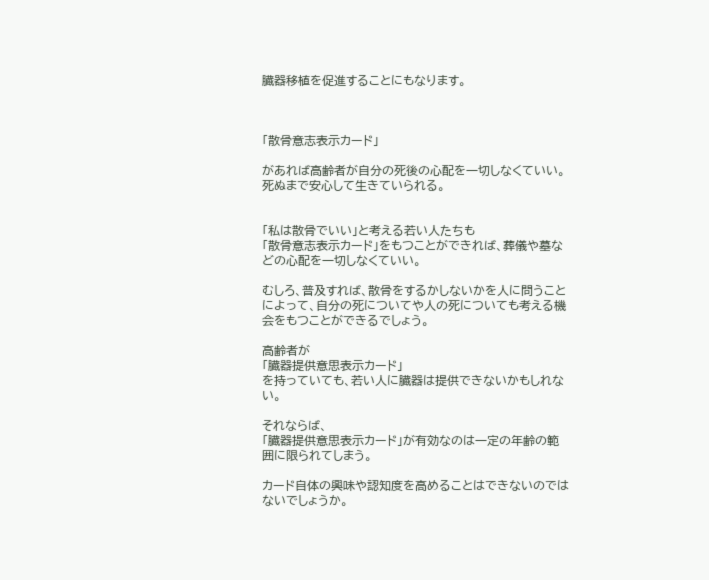臓器移植を促進することにもなります。



「散骨意志表示カード」

があれば高齢者が自分の死後の心配を一切しなくていい。
死ぬまで安心して生きていられる。


「私は散骨でいい」と考える若い人たちも
「散骨意志表示カード」をもつことができれば、葬儀や墓などの心配を一切しなくていい。

むしろ、普及すれば、散骨をするかしないかを人に問うことによって、自分の死についてや人の死についても考える機会をもつことができるでしょう。

高齢者が
「臓器提供意思表示カード」
を持っていても、若い人に臓器は提供できないかもしれない。

それならば、
「臓器提供意思表示カード」が有効なのは一定の年齢の範囲に限られてしまう。

カード自体の興味や認知度を高めることはできないのではないでしょうか。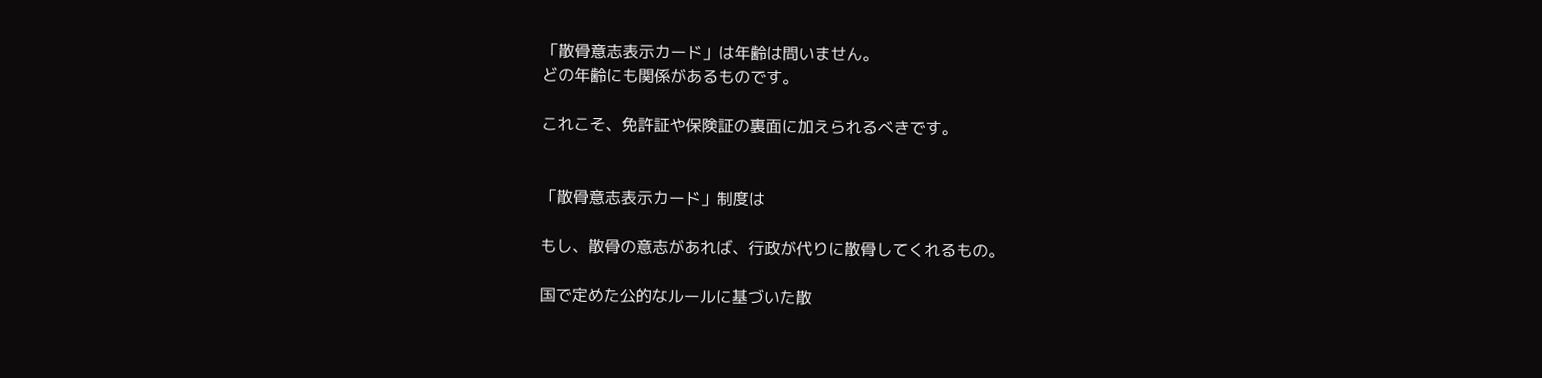「散骨意志表示カード」は年齢は問いません。
どの年齢にも関係があるものです。

これこそ、免許証や保険証の裏面に加えられるべきです。


「散骨意志表示カード」制度は

もし、散骨の意志があれば、行政が代りに散骨してくれるもの。

国で定めた公的なルールに基づいた散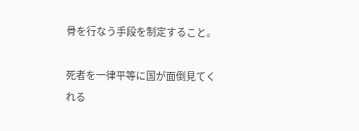骨を行なう手段を制定すること。

死者を一律平等に国が面倒見てくれる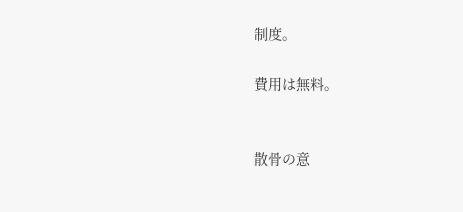制度。

費用は無料。


散骨の意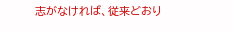志がなければ、従来どおり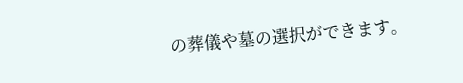の葬儀や墓の選択ができます。